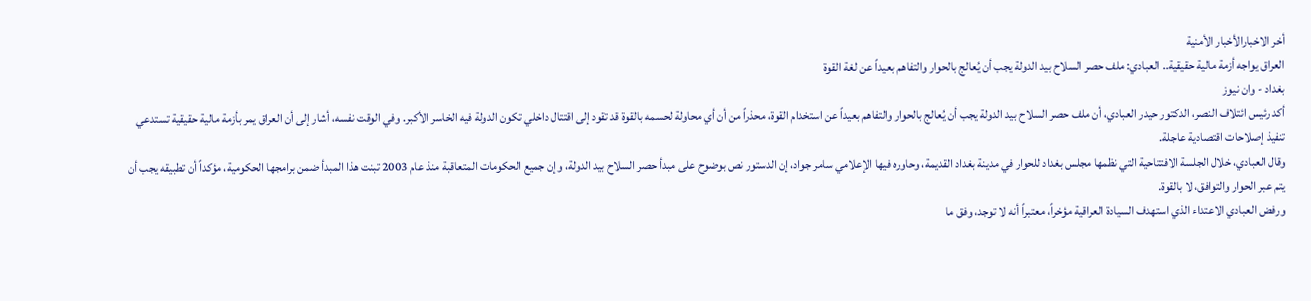أخر الاخبارالأخبار الأمنية
العراق يواجه أزمة مالية حقيقية.. العبادي: ملف حصر السلاح بيد الدولة يجب أن يُعالج بالحوار والتفاهم بعيداً عن لغة القوة
بغداد - وان نيوز
أكد رئيس ائتلاف النصر، الدكتور حيدر العبادي، أن ملف حصر السلاح بيد الدولة يجب أن يُعالج بالحوار والتفاهم بعيداً عن استخدام القوة، محذراً من أن أي محاولة لحسمه بالقوة قد تقود إلى اقتتال داخلي تكون الدولة فيه الخاسر الأكبر. وفي الوقت نفسه، أشار إلى أن العراق يمر بأزمة مالية حقيقية تستدعي تنفيذ إصلاحات اقتصادية عاجلة.
وقال العبادي، خلال الجلسة الافتتاحية التي نظمها مجلس بغداد للحوار في مدينة بغداد القديمة، وحاوره فيها الإعلامي سامر جواد، إن الدستور نص بوضوح على مبدأ حصر السلاح بيد الدولة، وإن جميع الحكومات المتعاقبة منذ عام 2003 تبنت هذا المبدأ ضمن برامجها الحكومية، مؤكداً أن تطبيقه يجب أن يتم عبر الحوار والتوافق، لا بالقوة.
ورفض العبادي الاعتداء الذي استهدف السيادة العراقية مؤخراً، معتبراً أنه لا توجد، وفق ما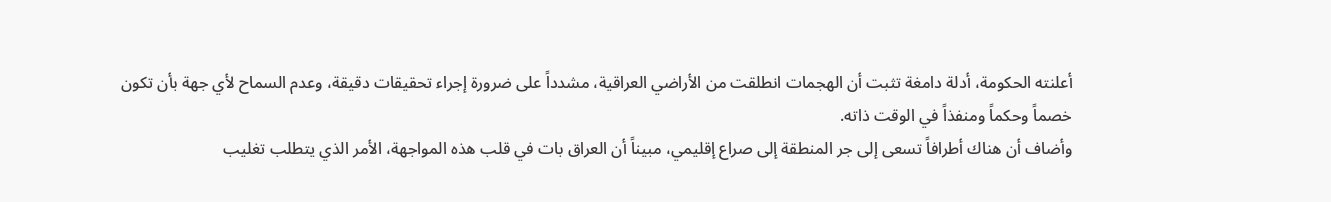أعلنته الحكومة، أدلة دامغة تثبت أن الهجمات انطلقت من الأراضي العراقية، مشدداً على ضرورة إجراء تحقيقات دقيقة، وعدم السماح لأي جهة بأن تكون خصماً وحكماً ومنفذاً في الوقت ذاته.
وأضاف أن هناك أطرافاً تسعى إلى جر المنطقة إلى صراع إقليمي، مبيناً أن العراق بات في قلب هذه المواجهة، الأمر الذي يتطلب تغليب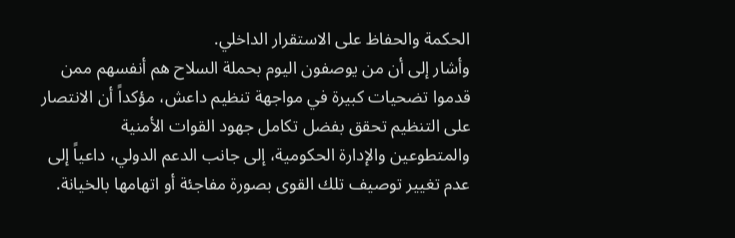الحكمة والحفاظ على الاستقرار الداخلي.
وأشار إلى أن من يوصفون اليوم بحملة السلاح هم أنفسهم ممن قدموا تضحيات كبيرة في مواجهة تنظيم داعش، مؤكداً أن الانتصار على التنظيم تحقق بفضل تكامل جهود القوات الأمنية والمتطوعين والإدارة الحكومية، إلى جانب الدعم الدولي، داعياً إلى عدم تغيير توصيف تلك القوى بصورة مفاجئة أو اتهامها بالخيانة.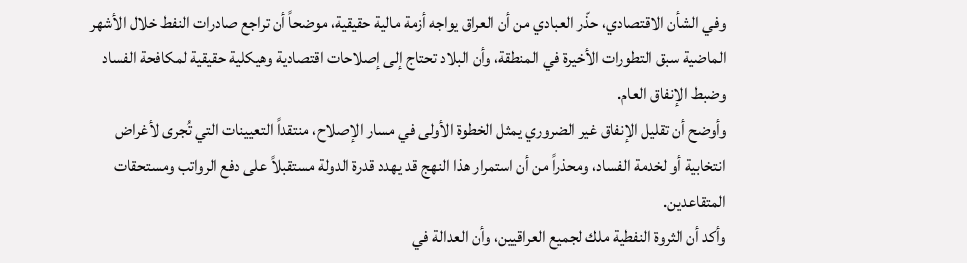وفي الشأن الاقتصادي، حذّر العبادي من أن العراق يواجه أزمة مالية حقيقية، موضحاً أن تراجع صادرات النفط خلال الأشهر الماضية سبق التطورات الأخيرة في المنطقة، وأن البلاد تحتاج إلى إصلاحات اقتصادية وهيكلية حقيقية لمكافحة الفساد وضبط الإنفاق العام.
وأوضح أن تقليل الإنفاق غير الضروري يمثل الخطوة الأولى في مسار الإصلاح، منتقداً التعيينات التي تُجرى لأغراض انتخابية أو لخدمة الفساد، ومحذراً من أن استمرار هذا النهج قد يهدد قدرة الدولة مستقبلاً على دفع الرواتب ومستحقات المتقاعدين.
وأكد أن الثروة النفطية ملك لجميع العراقيين، وأن العدالة في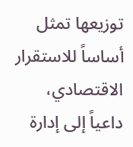توزيعها تمثل أساساً للاستقرار الاقتصادي، داعياً إلى إدارة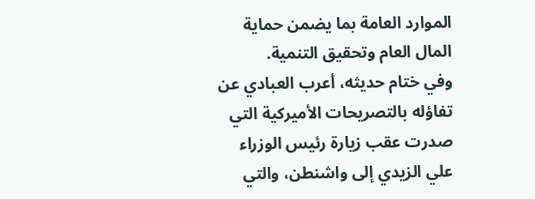الموارد العامة بما يضمن حماية المال العام وتحقيق التنمية.
وفي ختام حديثه، أعرب العبادي عن تفاؤله بالتصريحات الأميركية التي صدرت عقب زيارة رئيس الوزراء علي الزيدي إلى واشنطن، والتي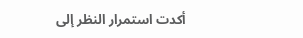أكدت استمرار النظر إلى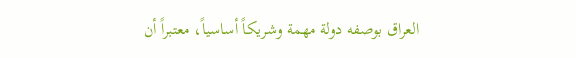العراق بوصفه دولة مهمة وشريكاً أساسياً، معتبراً أن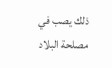ذلك يصب في مصلحة البلاد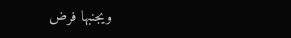ويجنبها فرض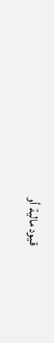قيود مالية أو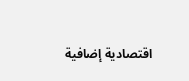اقتصادية إضافية